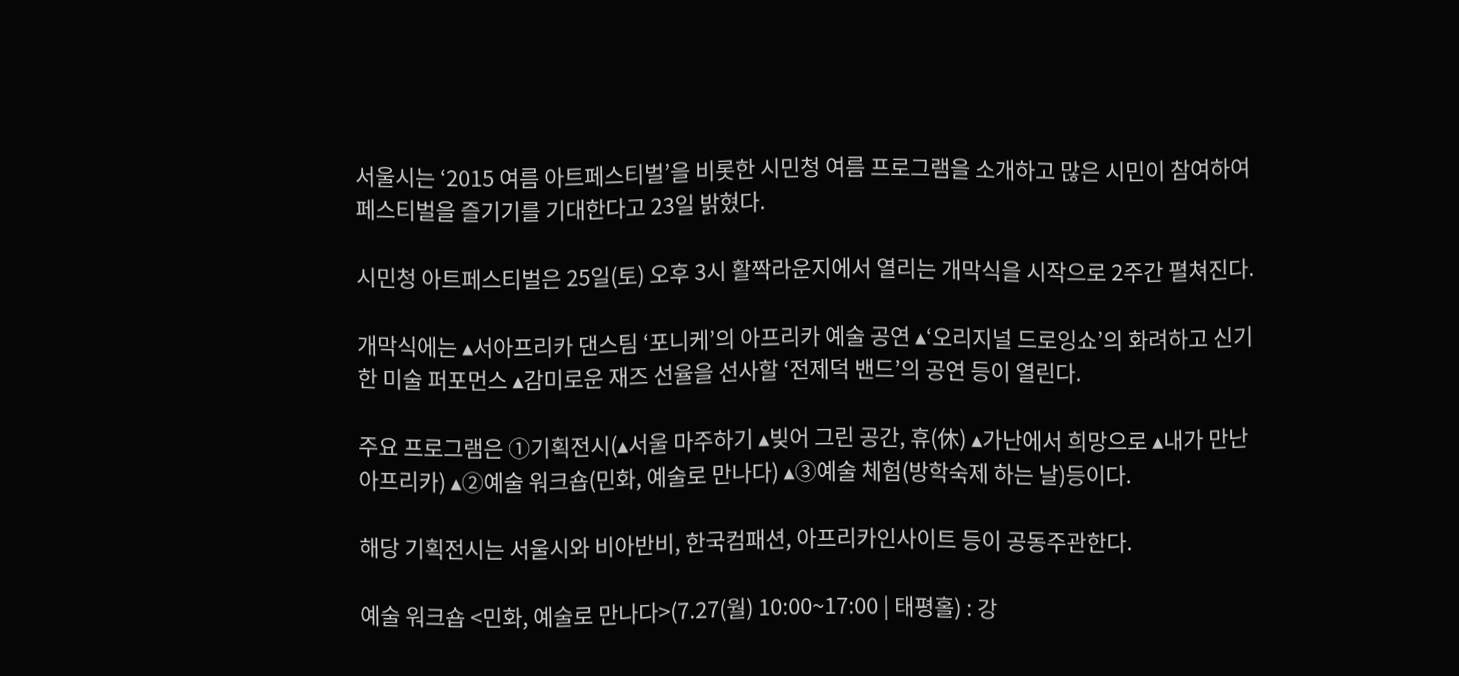서울시는 ‘2015 여름 아트페스티벌’을 비롯한 시민청 여름 프로그램을 소개하고 많은 시민이 참여하여 페스티벌을 즐기기를 기대한다고 23일 밝혔다.

시민청 아트페스티벌은 25일(토) 오후 3시 활짝라운지에서 열리는 개막식을 시작으로 2주간 펼쳐진다.

개막식에는 ▴서아프리카 댄스팀 ‘포니케’의 아프리카 예술 공연 ▴‘오리지널 드로잉쇼’의 화려하고 신기한 미술 퍼포먼스 ▴감미로운 재즈 선율을 선사할 ‘전제덕 밴드’의 공연 등이 열린다.

주요 프로그램은 ①기획전시(▴서울 마주하기 ▴빚어 그린 공간, 휴(休) ▴가난에서 희망으로 ▴내가 만난 아프리카) ▴②예술 워크숍(민화, 예술로 만나다) ▴③예술 체험(방학숙제 하는 날)등이다.

해당 기획전시는 서울시와 비아반비, 한국컴패션, 아프리카인사이트 등이 공동주관한다.

예술 워크숍 <민화, 예술로 만나다>(7.27(월) 10:00~17:00 | 태평홀) : 강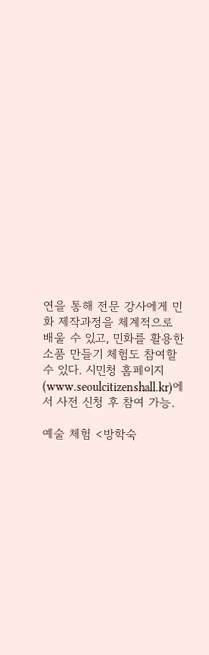연을 통해 전문 강사에게 민화 제작과정을 체계적으로 배울 수 있고, 민화를 활용한 소품 만들기 체험도 참여할 수 있다. 시민청 홈페이지(www.seoulcitizenshall.kr)에서 사전 신청 후 참여 가능.

예술 체험 <방학숙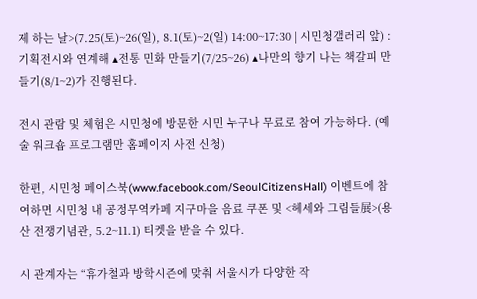제 하는 날>(7.25(토)~26(일), 8.1(토)~2(일) 14:00~17:30 | 시민청갤러리 앞) : 기획전시와 연계해 ▴전통 민화 만들기(7/25~26) ▴나만의 향기 나는 책갈피 만들기(8/1~2)가 진행된다.

전시 관람 및 체험은 시민청에 방문한 시민 누구나 무료로 참여 가능하다. (예술 워크숍 프로그램만 홈페이지 사전 신청)

한편, 시민청 페이스북(www.facebook.com/SeoulCitizensHall) 이벤트에 참여하면 시민청 내 공정무역카페 지구마을 음료 쿠폰 및 <헤세와 그림들展>(용산 전쟁기념관, 5.2~11.1) 티켓을 받을 수 있다.

시 관계자는 “휴가철과 방학시즌에 맞춰 서울시가 다양한 작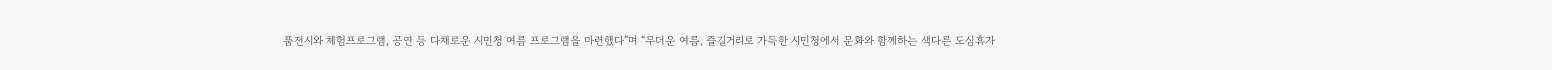품전시와 체험프로그램, 공연 등 다채로운 시민청 여름 프로그램을 마련했다”며 “무더운 여름, 즐길거리로 가득한 시민청에서 문화와 함께하는 색다른 도심휴가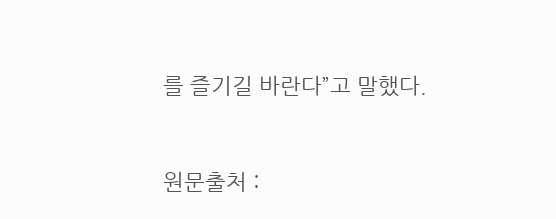를 즐기길 바란다”고 말했다.



원문출처 :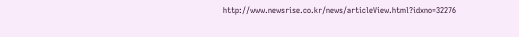http://www.newsrise.co.kr/news/articleView.html?idxno=32276